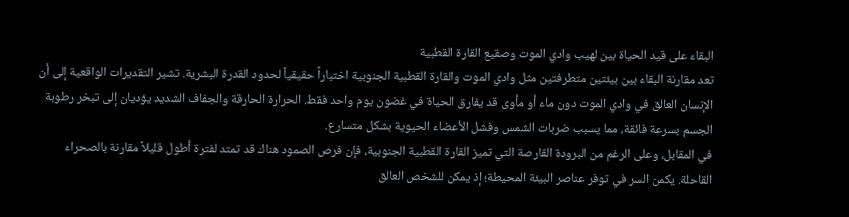البقاء على قيد الحياة بين لهيب وادي الموت وصقيع القارة القطبية
تعد مقارنة البقاء بين بيئتين متطرفتين مثل وادي الموت والقارة القطبية الجنوبية اختباراً حقيقياً لحدود القدرة البشرية. تشير التقديرات الواقعية إلى أن الإنسان العالق في وادي الموت دون ماء أو مأوى قد يفارق الحياة في غضون يوم واحد فقط. الحرارة الحارقة والجفاف الشديد يؤديان إلى تبخر رطوبة الجسم بسرعة فائقة، مما يسبب ضربات الشمس وفشل الأعضاء الحيوية بشكل متسارع.
في المقابل، وعلى الرغم من البرودة القارصة التي تميز القارة القطبية الجنوبية، فإن فرص الصمود هناك قد تمتد لفترة أطول قليلاً مقارنة بالصحراء القاحلة. يكمن السر في توفر عناصر البيئة المحيطة؛ إذ يمكن للشخص العالق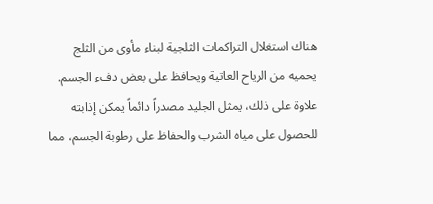هناك استغلال التراكمات الثلجية لبناء مأوى من الثلج يحميه من الرياح العاتية ويحافظ على بعض دفء الجسم. علاوة على ذلك، يمثل الجليد مصدراً دائماً يمكن إذابته للحصول على مياه الشرب والحفاظ على رطوبة الجسم، مما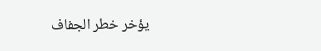يؤخر خطر الجفاف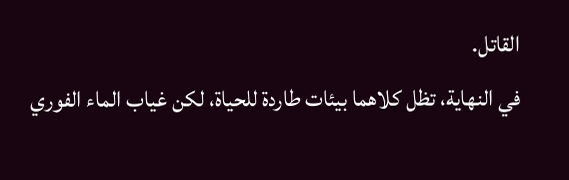القاتل.
في النهاية، تظل كلاهما بيئات طاردة للحياة، لكن غياب الماء الفوري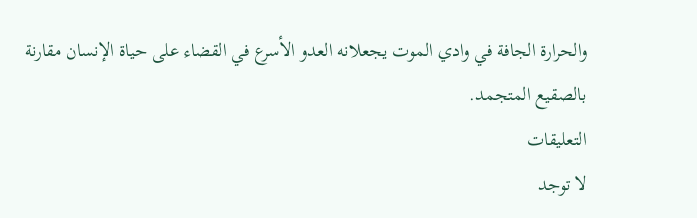والحرارة الجافة في وادي الموت يجعلانه العدو الأسرع في القضاء على حياة الإنسان مقارنة بالصقيع المتجمد.
التعليقات
لا توجد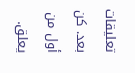تعليقات بعد. كن أول من يعلق.